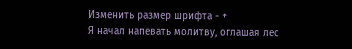Изменить размер шрифта - +
Я начал напевать молитву, оглашая лес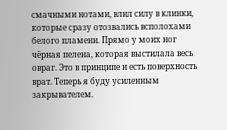смачными нотами, влил силу в клинки, которые сразу отозвались всполохами белого пламени. Прямо у моих ног чёрная пелена, которая выстилала весь овраг. Это в принципе и есть поверхность врат. Теперь я буду усиленным закрывателем.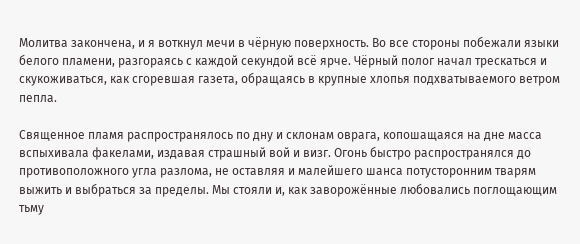Молитва закончена, и я воткнул мечи в чёрную поверхность. Во все стороны побежали языки белого пламени, разгораясь с каждой секундой всё ярче. Чёрный полог начал трескаться и скукоживаться, как сгоревшая газета, обращаясь в крупные хлопья подхватываемого ветром пепла.

Священное пламя распространялось по дну и склонам оврага, копошащаяся на дне масса вспыхивала факелами, издавая страшный вой и визг. Огонь быстро распространялся до противоположного угла разлома, не оставляя и малейшего шанса потусторонним тварям выжить и выбраться за пределы. Мы стояли и, как заворожённые любовались поглощающим тьму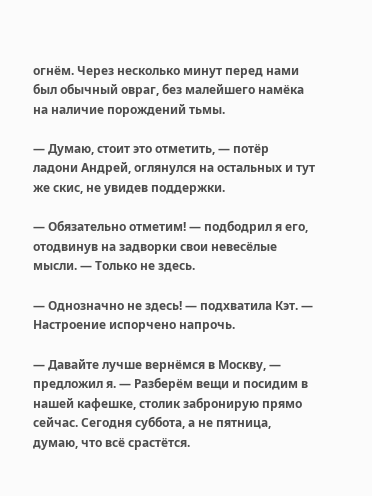огнём. Через несколько минут перед нами был обычный овраг, без малейшего намёка на наличие порождений тьмы.

— Думаю, стоит это отметить, — потёр ладони Андрей, оглянулся на остальных и тут же скис, не увидев поддержки.

— Обязательно отметим! — подбодрил я его, отодвинув на задворки свои невесёлые мысли. — Только не здесь.

— Однозначно не здесь! — подхватила Кэт. — Настроение испорчено напрочь.

— Давайте лучше вернёмся в Москву, — предложил я. — Разберём вещи и посидим в нашей кафешке, столик забронирую прямо сейчас. Сегодня суббота, а не пятница, думаю, что всё срастётся.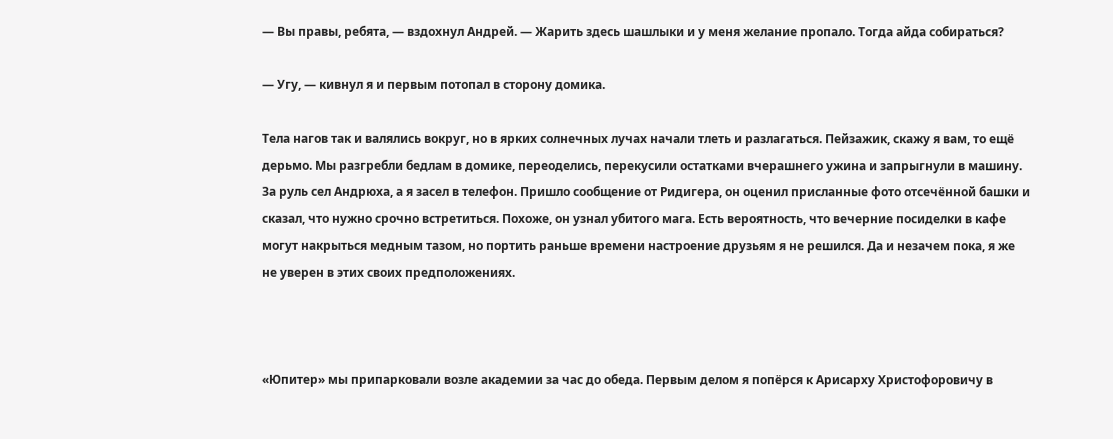— Вы правы, ребята, — вздохнул Андрей. — Жарить здесь шашлыки и у меня желание пропало. Тогда айда собираться?

— Угу, — кивнул я и первым потопал в сторону домика.

Тела нагов так и валялись вокруг, но в ярких солнечных лучах начали тлеть и разлагаться. Пейзажик, скажу я вам, то ещё дерьмо. Мы разгребли бедлам в домике, переоделись, перекусили остатками вчерашнего ужина и запрыгнули в машину. За руль сел Андрюха, а я засел в телефон. Пришло сообщение от Ридигера, он оценил присланные фото отсечённой башки и сказал, что нужно срочно встретиться. Похоже, он узнал убитого мага. Есть вероятность, что вечерние посиделки в кафе могут накрыться медным тазом, но портить раньше времени настроение друзьям я не решился. Да и незачем пока, я же не уверен в этих своих предположениях.



«Юпитер» мы припарковали возле академии за час до обеда. Первым делом я попёрся к Арисарху Христофоровичу в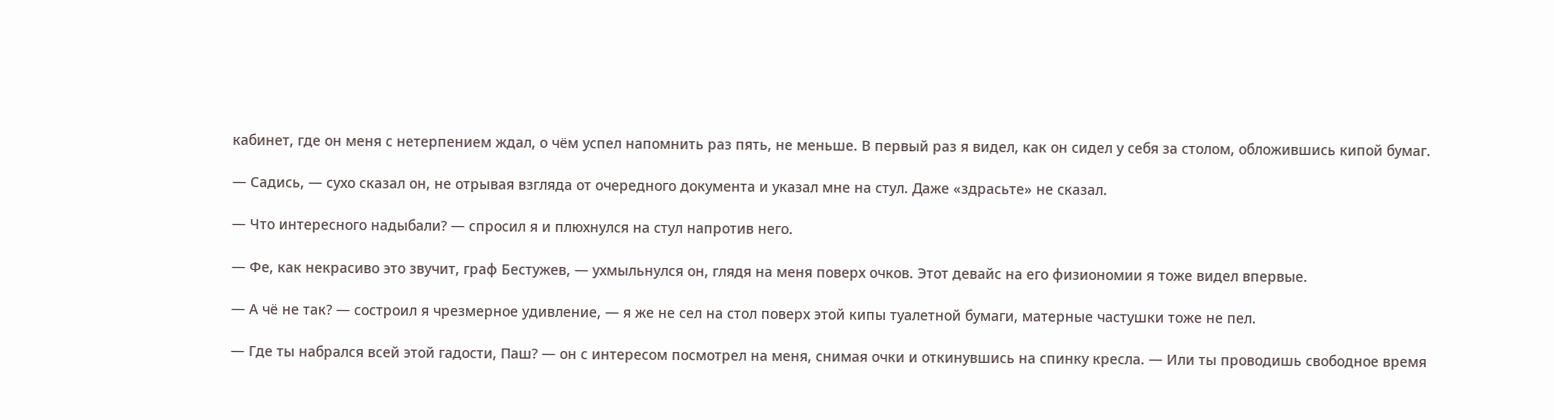кабинет, где он меня с нетерпением ждал, о чём успел напомнить раз пять, не меньше. В первый раз я видел, как он сидел у себя за столом, обложившись кипой бумаг.

— Садись, — сухо сказал он, не отрывая взгляда от очередного документа и указал мне на стул. Даже «здрасьте» не сказал.

— Что интересного надыбали? — спросил я и плюхнулся на стул напротив него.

— Фе, как некрасиво это звучит, граф Бестужев, — ухмыльнулся он, глядя на меня поверх очков. Этот девайс на его физиономии я тоже видел впервые.

— А чё не так? — состроил я чрезмерное удивление, — я же не сел на стол поверх этой кипы туалетной бумаги, матерные частушки тоже не пел.

— Где ты набрался всей этой гадости, Паш? — он с интересом посмотрел на меня, снимая очки и откинувшись на спинку кресла. — Или ты проводишь свободное время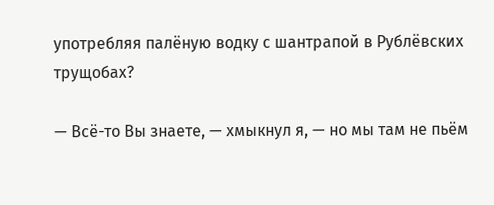употребляя палёную водку с шантрапой в Рублёвских трущобах?

— Всё-то Вы знаете, — хмыкнул я, — но мы там не пьём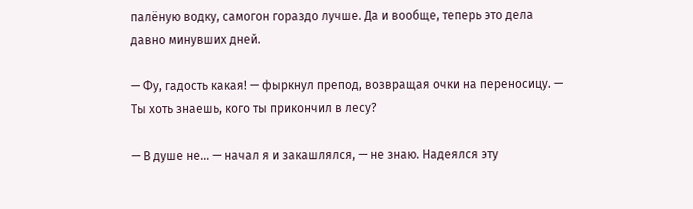палёную водку, самогон гораздо лучше. Да и вообще, теперь это дела давно минувших дней.

— Фу, гадость какая! — фыркнул препод, возвращая очки на переносицу. — Ты хоть знаешь, кого ты прикончил в лесу?

— В душе не… — начал я и закашлялся, — не знаю. Надеялся эту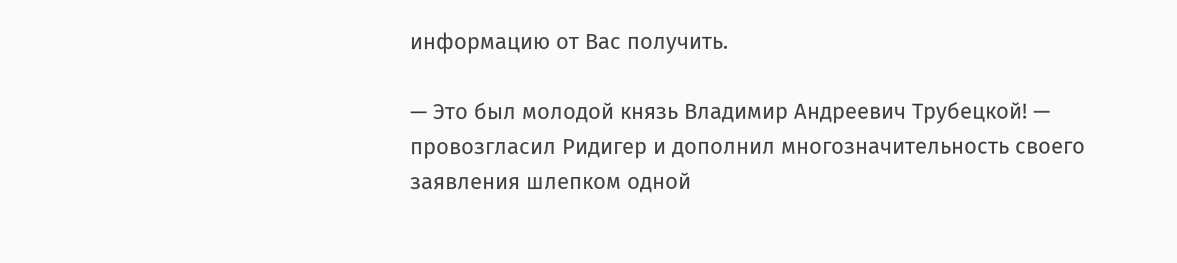информацию от Вас получить.

— Это был молодой князь Владимир Андреевич Трубецкой! — провозгласил Ридигер и дополнил многозначительность своего заявления шлепком одной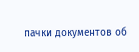пачки документов об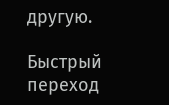другую.

Быстрый переход